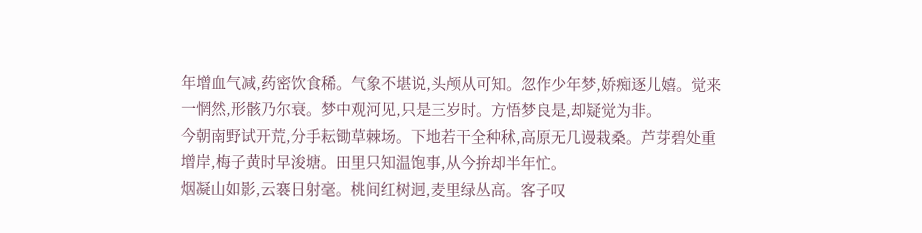年增血气减,药密饮食稀。气象不堪说,头颅从可知。忽作少年梦,娇痴逐儿嬉。觉来一惘然,形骸乃尔衰。梦中观河见,只是三岁时。方悟梦良是,却疑觉为非。
今朝南野试开荒,分手耘锄草棘场。下地若干全种秫,高原无几谩栽桑。芦芽碧处重增岸,梅子黄时早浚塘。田里只知温饱事,从今拚却半年忙。
烟凝山如影,云褰日射毫。桃间红树迥,麦里绿丛高。客子叹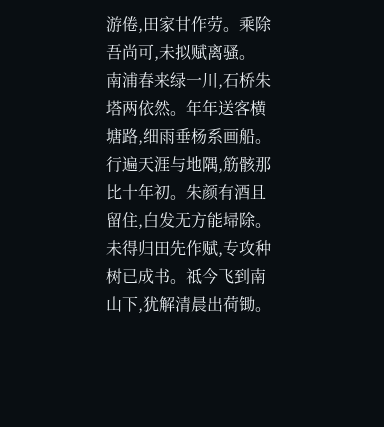游倦,田家甘作劳。乘除吾尚可,未拟赋离骚。
南浦春来绿一川,石桥朱塔两依然。年年送客横塘路,细雨垂杨系画船。
行遍天涯与地隅,筋骸那比十年初。朱颜有酒且留住,白发无方能埽除。未得归田先作赋,专攻种树已成书。祗今飞到南山下,犹解清晨出荷锄。